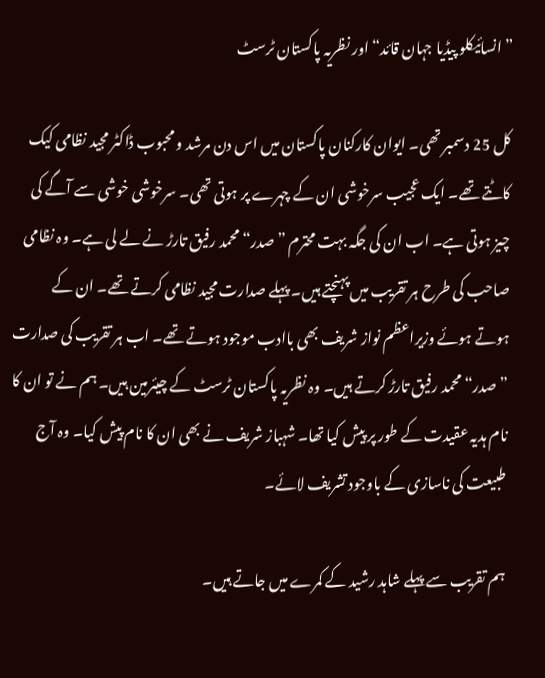”انسائیکلو پیڈیا جہان قائد“ اور نظریہ پاکستان ٹرسٹ

کل 25 دسمبر تھی۔ ایوان کارکنان پاکستان میں اس دن مرشد و محبوب ڈاکٹر مجید نظامی کیک کاٹتے تھے۔ ایک عجیب سرخوشی ان کے چہرے پر ہوتی تھی۔ سرخوشی خوشی سے آگے کی چیز ہوتی ہے۔ اب ان کی جگہ بہت محترم ”صدر“ محمد رفیق تارڑ نے لے لی ہے۔ وہ نظامی صاحب کی طرح ہر تقریب میں پہنچتے ہیں۔ پہلے صدارت مجید نظامی کرتے تھے۔ ان کے ہوتے ہوئے وزیراعظم نواز شریف بھی باادب موجود ہوتے تھے۔ اب ہر تقریب کی صدارت ”صدر“ محمد رفیق تارڑ کرتے ہیں۔ وہ نظریہ پاکستان ٹرسٹ کے چیئرمین ہیں۔ ہم نے تو ان کا نام ہدیہ عقیدت کے طور پر پیش کیا تھا۔ شہباز شریف نے بھی ان کا نام پیش کیا۔ وہ آج طبیعت کی ناسازی کے باوجود تشریف لائے۔

ہم تقریب سے پہلے شاہد رشید کے کمرے میں جاتے ہیں۔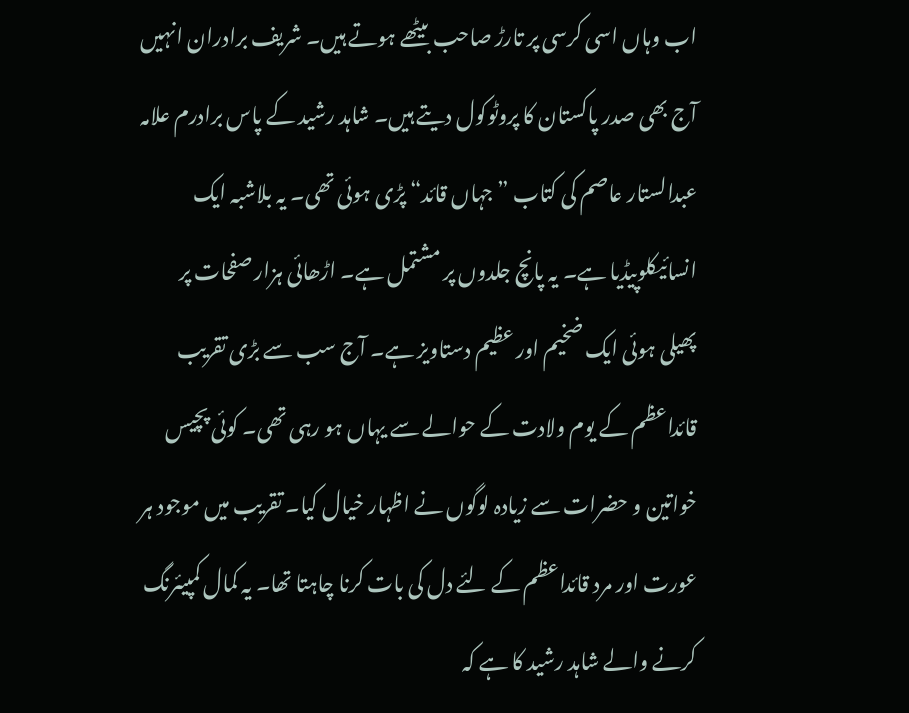اب وہاں اسی کرسی پر تارڑ صاحب بیٹھے ہوتے ہیں۔ شریف برادران انہیں آج بھی صدر پاکستان کا پروٹوکول دیتے ہیں۔ شاہد رشید کے پاس برادرم علامہ عبدالستار عاصم کی کتاب ”جہاں قائد“ پڑی ہوئی تھی۔ یہ بلاشبہ ایک انسائیکلوپیڈیا ہے۔ یہ پانچ جلدوں پر مشتمل ہے۔ اڑھائی ہزار صفحات پر پھیلی ہوئی ایک ضخیم اور عظیم دستاویز ہے۔ آج سب سے بڑی تقریب قائداعظم کے یوم ولادت کے حوالے سے یہاں ہو رہی تھی۔ کوئی پچیس خواتین و حضرات سے زیادہ لوگوں نے اظہار خیال کیا۔ تقریب میں موجود ہر عورت اور مرد قائداعظم کے لئے دل کی بات کرنا چاہتا تھا۔ یہ کمال کمپیئرنگ کرنے والے شاہد رشید کا ہے کہ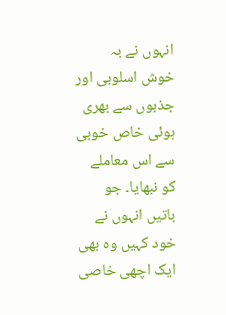انہوں نے بہ خوش اسلوبی اور جذبوں سے بھری ہوئی خاص خوبی سے اس معاملے کو نبھایا۔ جو باتیں انہوں نے خود کہیں وہ بھی ایک اچھی خاصی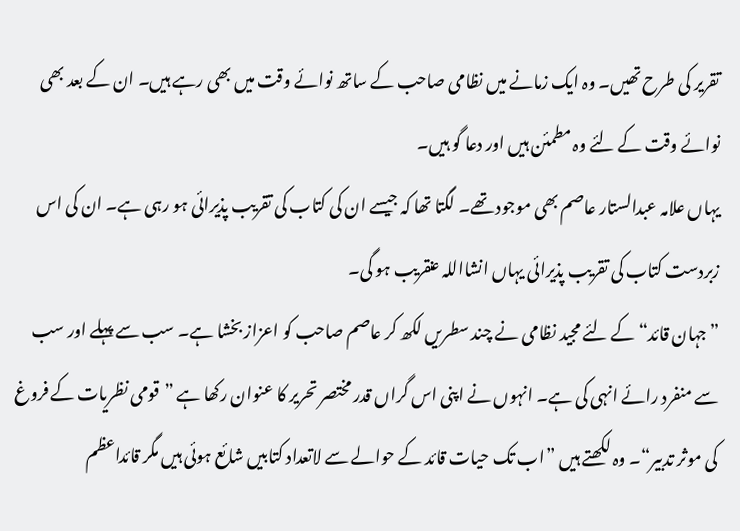تقریر کی طرح تھیں۔ وہ ایک زمانے میں نظامی صاحب کے ساتھ نوائے وقت میں بھی رہے ہیں۔ ان کے بعد بھی نوائے وقت کے لئے وہ مطمئن ہیں اور دعا گو ہیں۔
یہاں علامہ عبدالستار عاصم بھی موجود تھے۔ لگتا تھا کہ جیسے ان کی کتاب کی تقریب پذیرائی ہو رہی ہے۔ ان کی اس زبردست کتاب کی تقریب پذیرائی یہاں انشااللہ عنقریب ہو گی۔
”جہان قائد“ کے لئے مجید نظامی نے چند سطریں لکھ کر عاصم صاحب کو اعزاز بخشا ہے۔ سب سے پہلے اور سب سے منفرد رائے انہی کی ہے۔ انہوں نے اپنی اس گراں قدر مختصر تحریر کا عنوان رکھا ہے ”قومی نظریات کے فروغ کی موثر تدبیر“۔ وہ لکھتے ہیں ”اب تک حیات قائد کے حوالے سے لاتعداد کتابیں شائع ہوئی ہیں مگر قائداعظم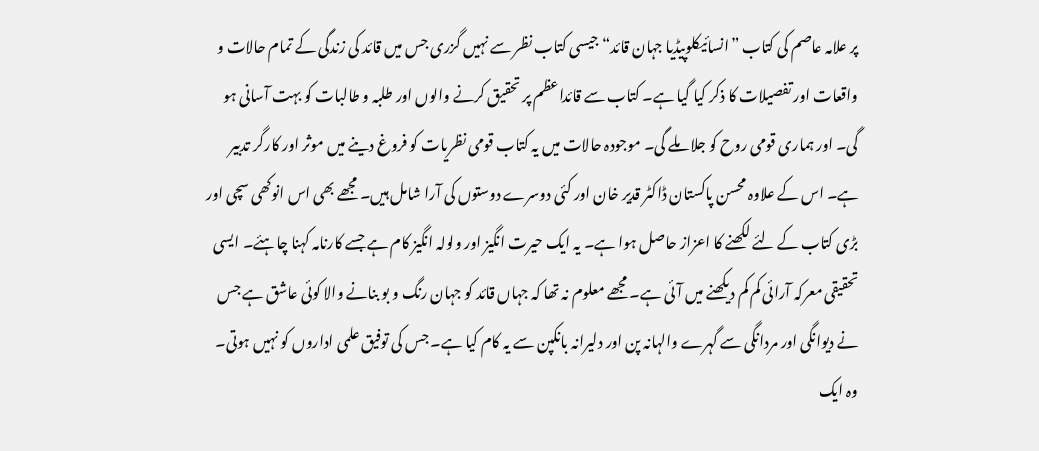پر علامہ عاصم کی کتاب ”انسائیکلوپیڈیا جہان قائد“ جیسی کتاب نظر سے نہیں گزری جس میں قائد کی زندگی کے تمام حالات و واقعات اور تفصیلات کا ذکر کیا گیا ہے۔ کتاب سے قائداعظم پر تحقیق کرنے والوں اور طلبہ و طالبات کو بہت آسانی ہو گی۔ اور ہماری قومی روح کو جلا ملے گی۔ موجودہ حالات میں یہ کتاب قومی نظریات کو فروغ دینے میں موثر اور کارگر تدبیر ہے۔ اس کے علاوہ محسن پاکستان ڈاکٹر قدیر خان اور کئی دوسرے دوستوں کی آرا شامل ہیں۔ مجھے بھی اس انوکھی سچی اور بڑی کتاب کے لئے لکھنے کا اعزاز حاصل ہوا ہے۔ یہ ایک حیرت انگیز اور ولولہ انگیز کام ہے جسے کارنامہ کہنا چاہئے۔ ایسی تحقیقی معرکہ آرائی کم کم دیکھنے میں آئی ہے۔ مجھے معلوم نہ تھا کہ جہاں قائد کو جہان رنگ و بو بنانے والا کوئی عاشق ہے جس نے دیوانگی اور مردانگی سے گہرے والہانہ پن اور دلیرانہ بانکپن سے یہ کام کیا ہے۔ جس کی توفیق علمی اداروں کو نہیں ہوتی۔ وہ ایک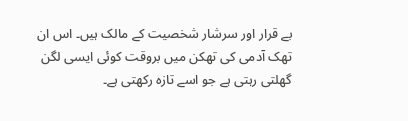بے قرار اور سرشار شخصیت کے مالک ہیں۔ اس ان تھک آدمی کی تھکن میں بروقت کوئی ایسی لگن گھلتی رہتی ہے جو اسے تازہ رکھتی ہے۔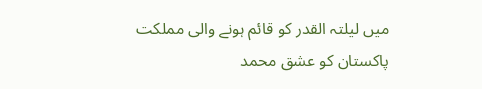میں لیلتہ القدر کو قائم ہونے والی مملکت پاکستان کو عشق محمد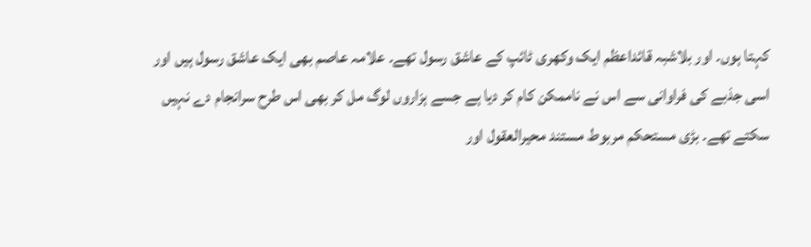کہتا ہوں۔ اور بلاشبہ قائداعظم ایک وکھری ٹائپ کے عاشق رسول تھے۔ علامہ عاصم بھی ایک عاشق رسول ہیں اور اسی جذبے کی فراوانی سے اس نے ناممکن کام کر دیا ہے جسے ہزاروں لوگ مل کر بھی اس طرح سرانجام دے نہیں سکتے تھے۔ بڑی مستحکم مربوط مستند محیرالعقول اور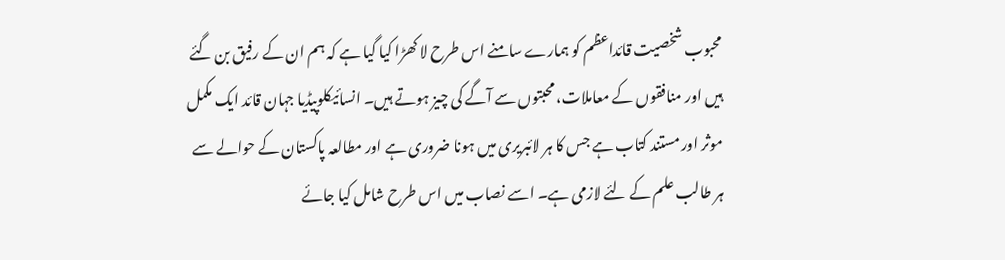محبوب شخصیت قائداعظم کو ہمارے سامنے اس طرح لا کھڑا کیا گیا ہے کہ ہم ان کے رفیق بن گئے ہیں اور منافقوں کے معاملات، محبتوں سے آگے کی چیز ہوتے ہیں۔ انسائیکلوپیڈیا جہان قائد ایک مکمل موثر اور مستند کتاب ہے جس کا ہر لائبریری میں ہونا ضروری ہے اور مطالعہ پاکستان کے حوالے سے ہر طالب علم کے لئے لازمی ہے۔ اسے نصاب میں اس طرح شامل کیا جائے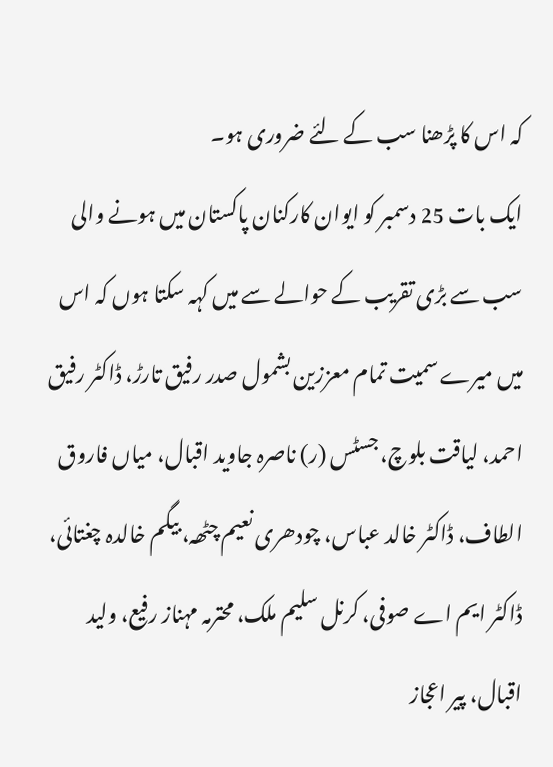کہ اس کا پڑھنا سب کے لئے ضروری ہو۔
ایک بات 25 دسمبر کو ایوان کارکنان پاکستان میں ہونے والی سب سے بڑی تقریب کے حوالے سے میں کہہ سکتا ہوں کہ اس میں میرے سمیت تمام معززین بشمول صدر رفیق تارڑ، ڈاکٹر رفیق احمد، لیاقت بلوچ، جسٹس (ر) ناصرہ جاوید اقبال، میاں فاروق الطاف، ڈاکٹر خالد عباس، چودھری نعیم چٹھہ، بیگم خالدہ چغتائی، ڈاکٹر ایم اے صوفی، کرنل سلیم ملک، محترمہ مہناز رفیع، ولید اقبال، پیر اعجاز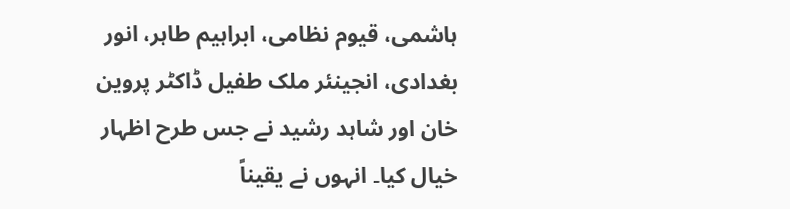ہاشمی، قیوم نظامی، ابراہیم طاہر، انور بغدادی، انجینئر ملک طفیل ڈاکٹر پروین خان اور شاہد رشید نے جس طرح اظہار خیال کیا۔ انہوں نے یقیناً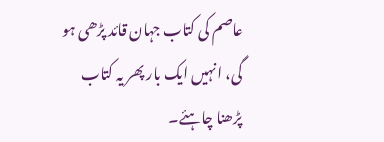عاصم کی کتاب جہان قائد پڑھی ہو گی، انہیں ایک بار پھر یہ کتاب پڑھنا چاہئے۔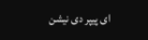ای پیپر دی نیشن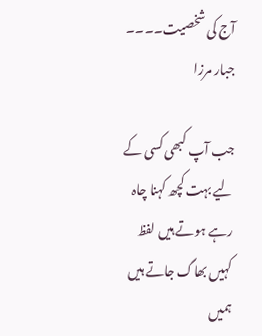آج کی شخصیت۔۔۔۔ جبار مرزا

جب آپ کبھی کسی کے لیے بہت کچھ کہنا چاہ رہے ہوتے ہیں لفظ کہیں بھاگ جاتے ہیں ہمیں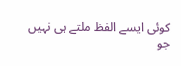کوئی ایسے الفظ ملتے ہی نہیں جو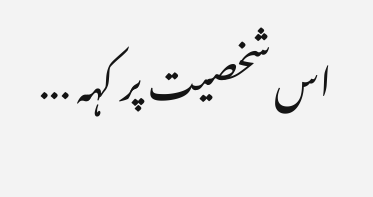اس شخصیت پر کہہ ...